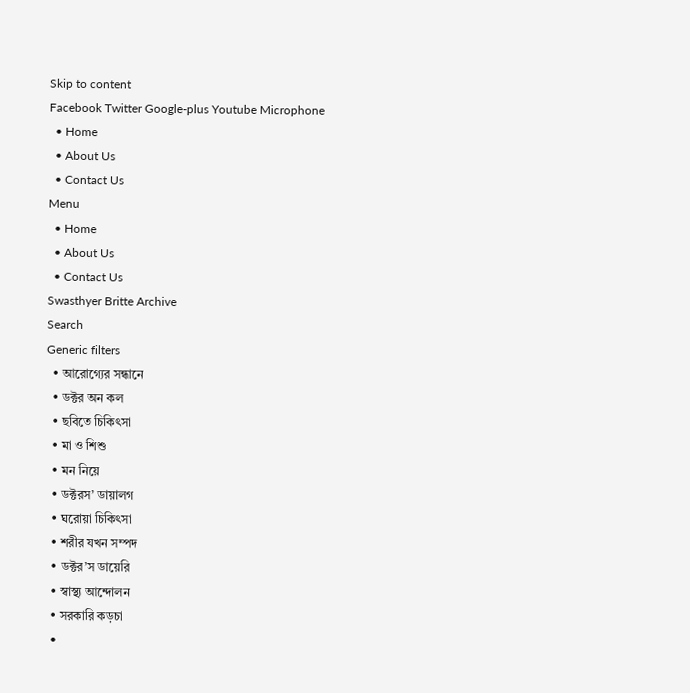Skip to content
Facebook Twitter Google-plus Youtube Microphone
  • Home
  • About Us
  • Contact Us
Menu
  • Home
  • About Us
  • Contact Us
Swasthyer Britte Archive
Search
Generic filters
  • আরোগ্যের সন্ধানে
  • ডক্টর অন কল
  • ছবিতে চিকিৎসা
  • মা ও শিশু
  • মন নিয়ে
  • ডক্টরস’ ডায়ালগ
  • ঘরোয়া চিকিৎসা
  • শরীর যখন সম্পদ
  • ডক্টর’স ডায়েরি
  • স্বাস্থ্য আন্দোলন
  • সরকারি কড়চা
  •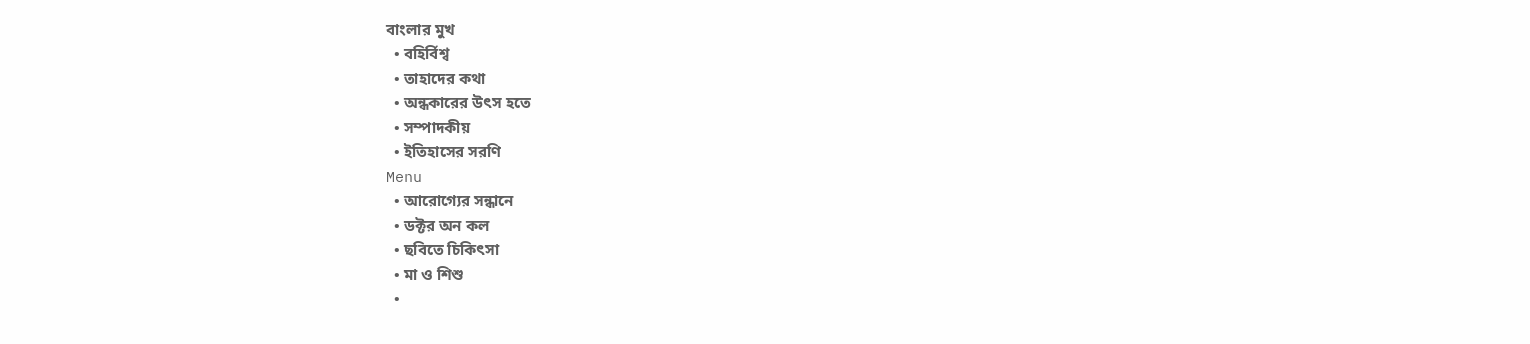বাংলার মুখ
  • বহির্বিশ্ব
  • তাহাদের কথা
  • অন্ধকারের উৎস হতে
  • সম্পাদকীয়
  • ইতিহাসের সরণি
Menu
  • আরোগ্যের সন্ধানে
  • ডক্টর অন কল
  • ছবিতে চিকিৎসা
  • মা ও শিশু
  •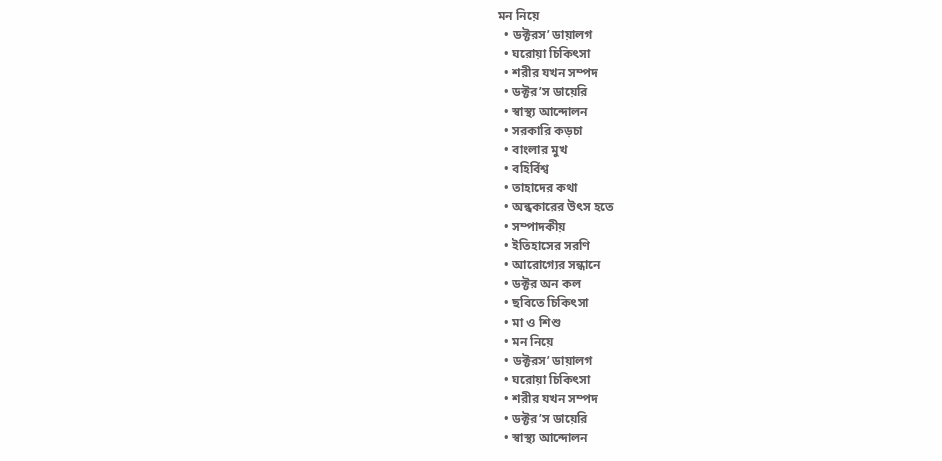মন নিয়ে
  • ডক্টরস’ ডায়ালগ
  • ঘরোয়া চিকিৎসা
  • শরীর যখন সম্পদ
  • ডক্টর’স ডায়েরি
  • স্বাস্থ্য আন্দোলন
  • সরকারি কড়চা
  • বাংলার মুখ
  • বহির্বিশ্ব
  • তাহাদের কথা
  • অন্ধকারের উৎস হতে
  • সম্পাদকীয়
  • ইতিহাসের সরণি
  • আরোগ্যের সন্ধানে
  • ডক্টর অন কল
  • ছবিতে চিকিৎসা
  • মা ও শিশু
  • মন নিয়ে
  • ডক্টরস’ ডায়ালগ
  • ঘরোয়া চিকিৎসা
  • শরীর যখন সম্পদ
  • ডক্টর’স ডায়েরি
  • স্বাস্থ্য আন্দোলন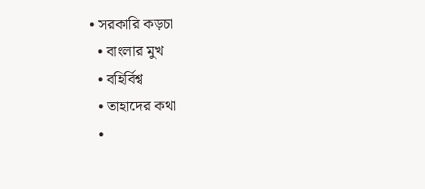• সরকারি কড়চা
  • বাংলার মুখ
  • বহির্বিশ্ব
  • তাহাদের কথা
  •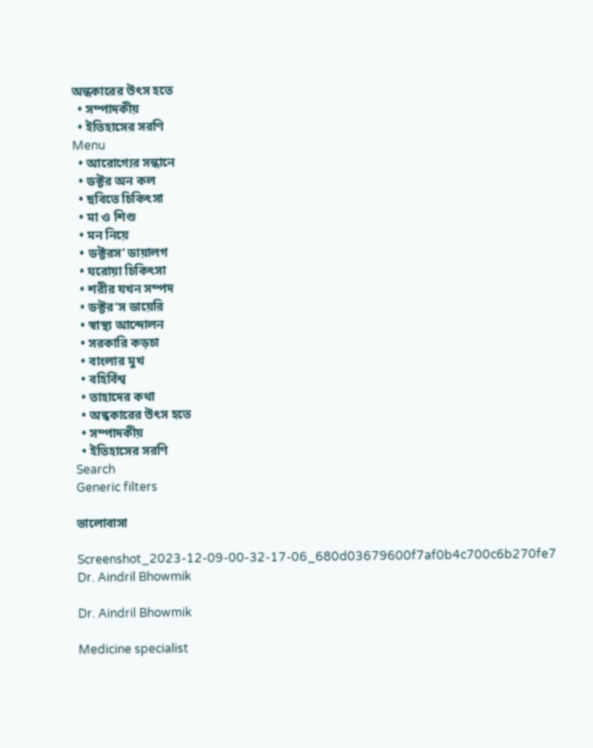অন্ধকারের উৎস হতে
  • সম্পাদকীয়
  • ইতিহাসের সরণি
Menu
  • আরোগ্যের সন্ধানে
  • ডক্টর অন কল
  • ছবিতে চিকিৎসা
  • মা ও শিশু
  • মন নিয়ে
  • ডক্টরস’ ডায়ালগ
  • ঘরোয়া চিকিৎসা
  • শরীর যখন সম্পদ
  • ডক্টর’স ডায়েরি
  • স্বাস্থ্য আন্দোলন
  • সরকারি কড়চা
  • বাংলার মুখ
  • বহির্বিশ্ব
  • তাহাদের কথা
  • অন্ধকারের উৎস হতে
  • সম্পাদকীয়
  • ইতিহাসের সরণি
Search
Generic filters

ভালোবাসা

Screenshot_2023-12-09-00-32-17-06_680d03679600f7af0b4c700c6b270fe7
Dr. Aindril Bhowmik

Dr. Aindril Bhowmik

Medicine specialist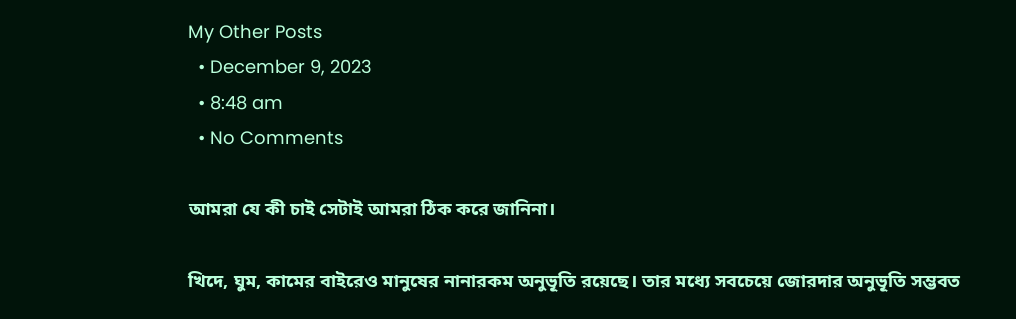My Other Posts
  • December 9, 2023
  • 8:48 am
  • No Comments

আমরা যে কী চাই সেটাই আমরা ঠিক করে জানিনা।

খিদে, ঘুম, কামের বাইরেও মানুষের নানারকম অনুভূতি রয়েছে। তার মধ্যে সবচেয়ে জোরদার অনুভূতি সম্ভবত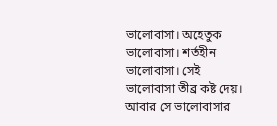ভালোবাসা। অহেতুক ভালোবাসা। শর্তহীন ভালোবাসা। সেই ভালোবাসা তীব্র কষ্ট দেয়। আবার সে ভালোবাসার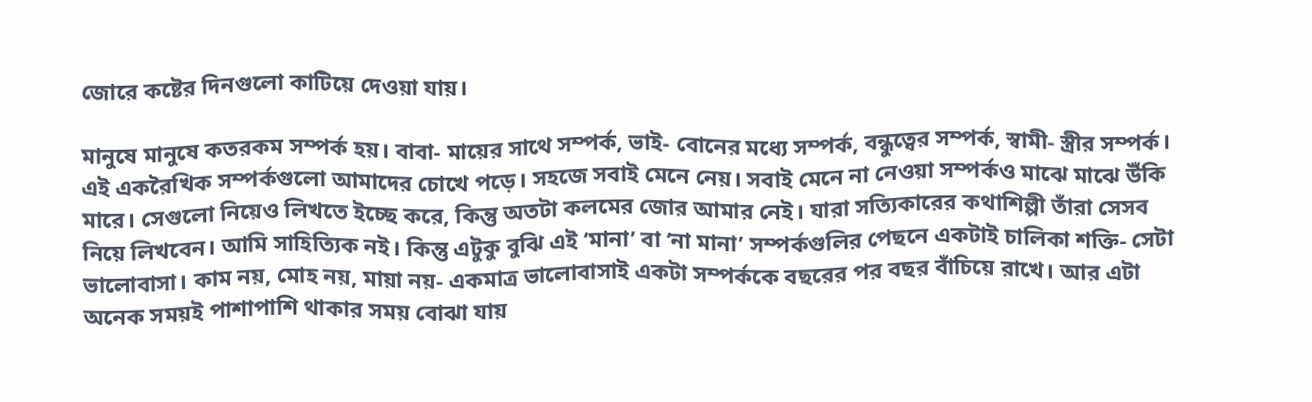জোরে কষ্টের দিনগুলো কাটিয়ে দেওয়া যায়।

মানুষে মানুষে কতরকম সম্পর্ক হয়। বাবা- মায়ের সাথে সম্পর্ক, ভাই- বোনের মধ্যে সম্পর্ক, বন্ধুত্বের সম্পর্ক, স্বামী- স্ত্রীর সম্পর্ক। এই একরৈখিক সম্পর্কগুলো আমাদের চোখে পড়ে। সহজে সবাই মেনে নেয়। সবাই মেনে না নেওয়া সম্পর্কও মাঝে মাঝে উঁকি মারে। সেগুলো নিয়েও লিখতে ইচ্ছে করে, কিন্তু অতটা কলমের জোর আমার নেই। যারা সত্যিকারের কথাশিল্পী তাঁরা সেসব নিয়ে লিখবেন। আমি সাহিত্যিক নই। কিন্তু এটুকু বুঝি এই ‘মানা’ বা ‘না মানা’ সম্পর্কগুলির পেছনে একটাই চালিকা শক্তি- সেটা ভালোবাসা। কাম নয়, মোহ নয়, মায়া নয়- একমাত্র ভালোবাসাই একটা সম্পর্ককে বছরের পর বছর বাঁচিয়ে রাখে। আর এটা অনেক সময়ই পাশাপাশি থাকার সময় বোঝা যায়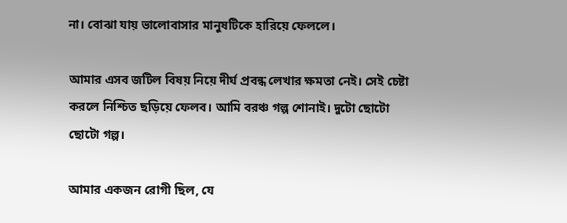না। বোঝা যায় ভালোবাসার মানুষটিকে হারিয়ে ফেললে।

আমার এসব জটিল বিষয় নিয়ে দীর্ঘ প্রবন্ধ লেখার ক্ষমতা নেই। সেই চেষ্টা করলে নিশ্চিত ছড়িয়ে ফেলব। আমি বরঞ্চ গল্প শোনাই। দুটো ছোটো ছোটো গল্প।

আমার একজন রোগী ছিল, যে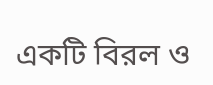একটি বিরল ও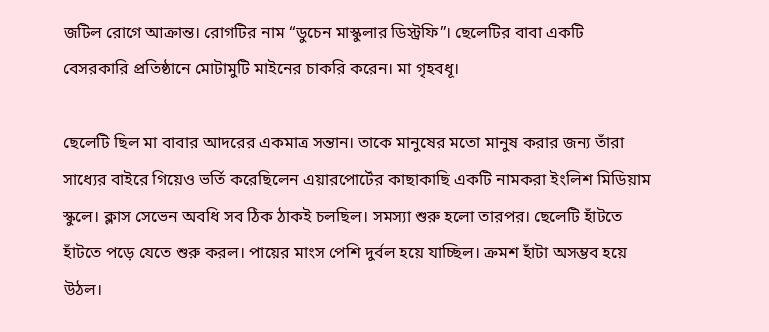জটিল রোগে আক্রান্ত। রোগটির নাম “ডুচেন মাস্কুলার ডিস্ট্রফি”। ছেলেটির বাবা একটি বেসরকারি প্রতিষ্ঠানে মোটামুটি মাইনের চাকরি করেন। মা গৃহবধূ।

ছেলেটি ছিল মা বাবার আদরের একমাত্র সন্তান। তাকে মানুষের মতো মানুষ করার জন্য তাঁরা সাধ্যের বাইরে গিয়েও ভর্তি করেছিলেন এয়ারপোর্টের কাছাকাছি একটি নামকরা ইংলিশ মিডিয়াম স্কুলে। ক্লাস সেভেন অবধি সব ঠিক ঠাকই চলছিল। সমস্যা শুরু হলো তারপর। ছেলেটি হাঁটতে হাঁটতে পড়ে যেতে শুরু করল। পায়ের মাংস পেশি দুর্বল হয়ে যাচ্ছিল। ক্রমশ হাঁটা অসম্ভব হয়ে উঠল।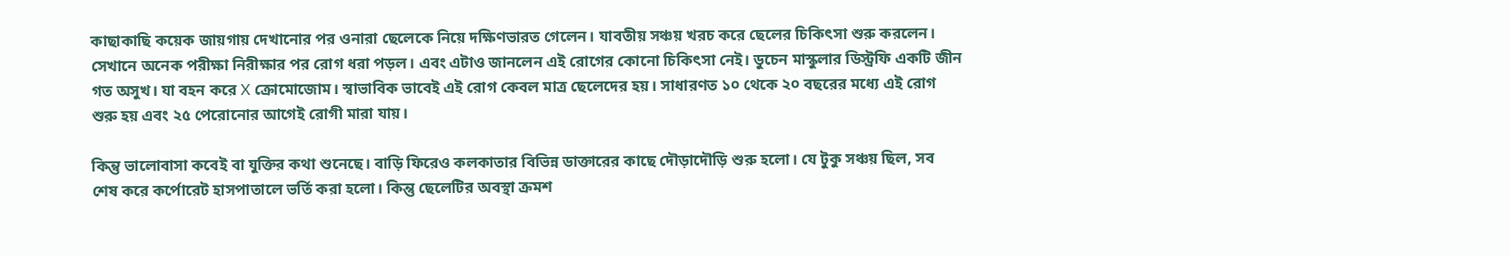কাছাকাছি কয়েক জায়গায় দেখানোর পর ওনারা ছেলেকে নিয়ে দক্ষিণভারত গেলেন। যাবতীয় সঞ্চয় খরচ করে ছেলের চিকিৎসা শুরু করলেন। সেখানে অনেক পরীক্ষা নিরীক্ষার পর রোগ ধরা পড়ল। এবং এটাও জানলেন এই রোগের কোনো চিকিৎসা নেই। ডুচেন মাস্কুলার ডিস্ট্রফি একটি জীন গত অসুখ। যা বহন করে X ক্রোমোজোম। স্বাভাবিক ভাবেই এই রোগ কেবল মাত্র ছেলেদের হয়। সাধারণত ১০ থেকে ২০ বছরের মধ্যে এই রোগ শুরু হয় এবং ২৫ পেরোনোর আগেই রোগী মারা যায়।

কিন্তু ভালোবাসা কবেই বা যুক্তির কথা শুনেছে। বাড়ি ফিরেও কলকাতার বিভিন্ন ডাক্তারের কাছে দৌড়াদৌড়ি শুরু হলো। যে টুকু সঞ্চয় ছিল, সব শেষ করে কর্পোরেট হাসপাতালে ভর্তি করা হলো। কিন্তু ছেলেটির অবস্থা ক্রমশ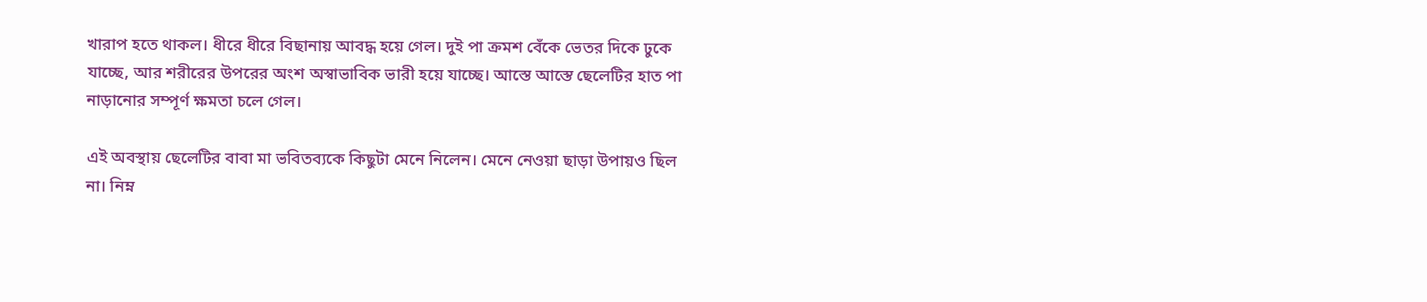খারাপ হতে থাকল। ধীরে ধীরে বিছানায় আবদ্ধ হয়ে গেল। দুই পা ক্রমশ বেঁকে ভেতর দিকে ঢুকে যাচ্ছে, আর শরীরের উপরের অংশ অস্বাভাবিক ভারী হয়ে যাচ্ছে। আস্তে আস্তে ছেলেটির হাত পা নাড়ানোর সম্পূর্ণ ক্ষমতা চলে গেল।

এই অবস্থায় ছেলেটির বাবা মা ভবিতব্যকে কিছুটা মেনে নিলেন। মেনে নেওয়া ছাড়া উপায়ও ছিল না। নিম্ন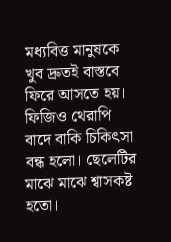মধ্যবিত্ত মানুষকে খুব দ্রুতই বাস্তবে ফিরে আসতে হয়। ফিজিও থেরাপি বাদে বাকি চিকিৎসা বন্ধ হলো। ছেলেটির মাঝে মাঝে শ্বাসকষ্ট হতো।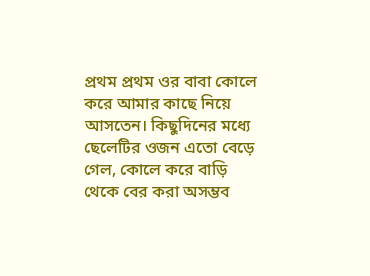প্রথম প্রথম ওর বাবা কোলে করে আমার কাছে নিয়ে আসতেন। কিছুদিনের মধ্যে ছেলেটির ওজন এতো বেড়ে গেল, কোলে করে বাড়ি থেকে বের করা অসম্ভব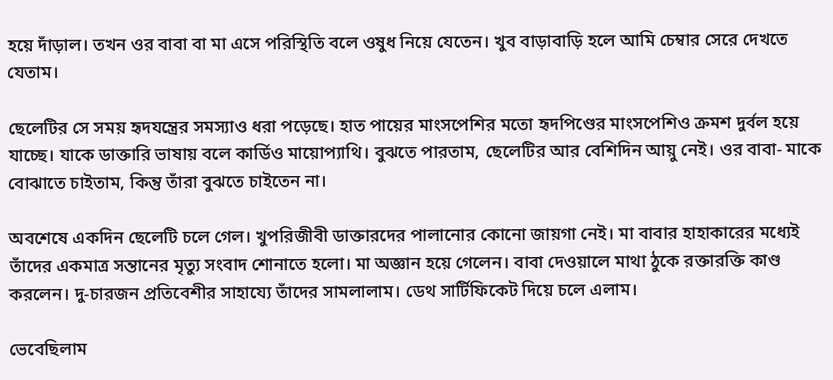হয়ে দাঁড়াল। তখন ওর বাবা বা মা এসে পরিস্থিতি বলে ওষুধ নিয়ে যেতেন। খুব বাড়াবাড়ি হলে আমি চেম্বার সেরে দেখতে যেতাম।

ছেলেটির সে সময় হৃদযন্ত্রের সমস্যাও ধরা পড়েছে। হাত পায়ের মাংসপেশির মতো হৃদপিণ্ডের মাংসপেশিও ক্রমশ দুর্বল হয়ে যাচ্ছে। যাকে ডাক্তারি ভাষায় বলে কার্ডিও মায়োপ্যাথি। বুঝতে পারতাম, ছেলেটির আর বেশিদিন আয়ু নেই। ওর বাবা- মাকে বোঝাতে চাইতাম, কিন্তু তাঁরা বুঝতে চাইতেন না।

অবশেষে একদিন ছেলেটি চলে গেল। খুপরিজীবী ডাক্তারদের পালানোর কোনো জায়গা নেই। মা বাবার হাহাকারের মধ্যেই তাঁদের একমাত্র সন্তানের মৃত্যু সংবাদ শোনাতে হলো। মা অজ্ঞান হয়ে গেলেন। বাবা দেওয়ালে মাথা ঠুকে রক্তারক্তি কাণ্ড করলেন। দু-চারজন প্রতিবেশীর সাহায্যে তাঁদের সামলালাম। ডেথ সার্টিফিকেট দিয়ে চলে এলাম।

ভেবেছিলাম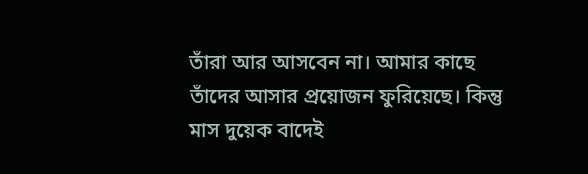তাঁরা আর আসবেন না। আমার কাছে তাঁদের আসার প্রয়োজন ফুরিয়েছে। কিন্তু মাস দুয়েক বাদেই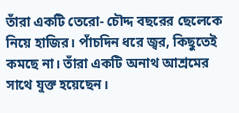তাঁরা একটি তেরো- চৌদ্দ বছরের ছেলেকে নিয়ে হাজির। পাঁচদিন ধরে জ্বর, কিছুতেই কমছে না। তাঁরা একটি অনাথ আশ্রমের সাথে যুক্ত হয়েছেন।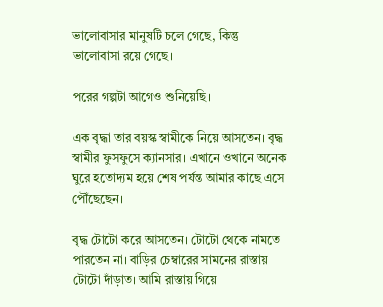ভালোবাসার মানুষটি চলে গেছে, কিন্তু ভালোবাসা রয়ে গেছে।

পরের গল্পটা আগেও শুনিয়েছি।

এক বৃদ্ধা তার বয়স্ক স্বামীকে নিয়ে আসতেন। বৃদ্ধ স্বামীর ফুসফুসে ক্যানসার। এখানে ওখানে অনেক ঘুরে হতোদ্যম হয়ে শেষ পর্যন্ত আমার কাছে এসে পৌঁছেছেন।

বৃদ্ধ টোটো করে আসতেন। টোটো থেকে নামতে পারতেন না। বাড়ির চেম্বারের সামনের রাস্তায় টোটো দাঁড়াত। আমি রাস্তায় গিয়ে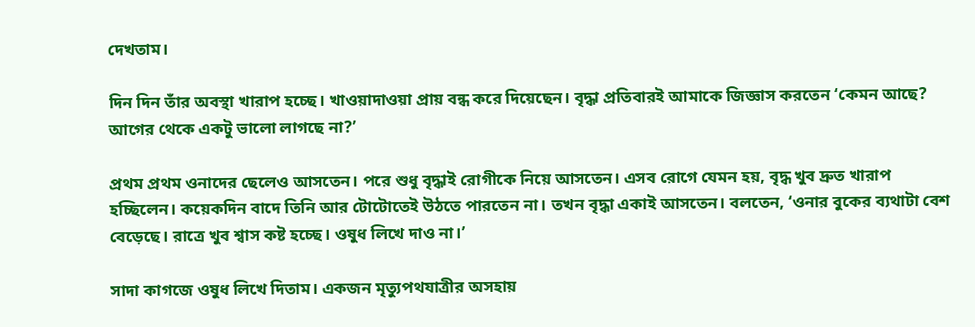দেখতাম।

দিন দিন তাঁর অবস্থা খারাপ হচ্ছে। খাওয়াদাওয়া প্রায় বন্ধ করে দিয়েছেন। বৃদ্ধা প্রতিবারই আমাকে জিজ্ঞাস করতেন ‘কেমন আছে? আগের থেকে একটু ভালো লাগছে না?’

প্রথম প্রথম ওনাদের ছেলেও আসতেন। পরে শুধু বৃদ্ধাই রোগীকে নিয়ে আসতেন। এসব রোগে যেমন হয়, বৃদ্ধ খুব দ্রুত খারাপ হচ্ছিলেন। কয়েকদিন বাদে তিনি আর টোটোতেই উঠতে পারতেন না। তখন বৃদ্ধা একাই আসতেন। বলতেন, ‘ওনার বুকের ব্যথাটা বেশ বেড়েছে। রাত্রে খুব শ্বাস কষ্ট হচ্ছে। ওষুধ লিখে দাও না।’

সাদা কাগজে ওষুধ লিখে দিতাম। একজন মৃত্যুপথযাত্রীর অসহায়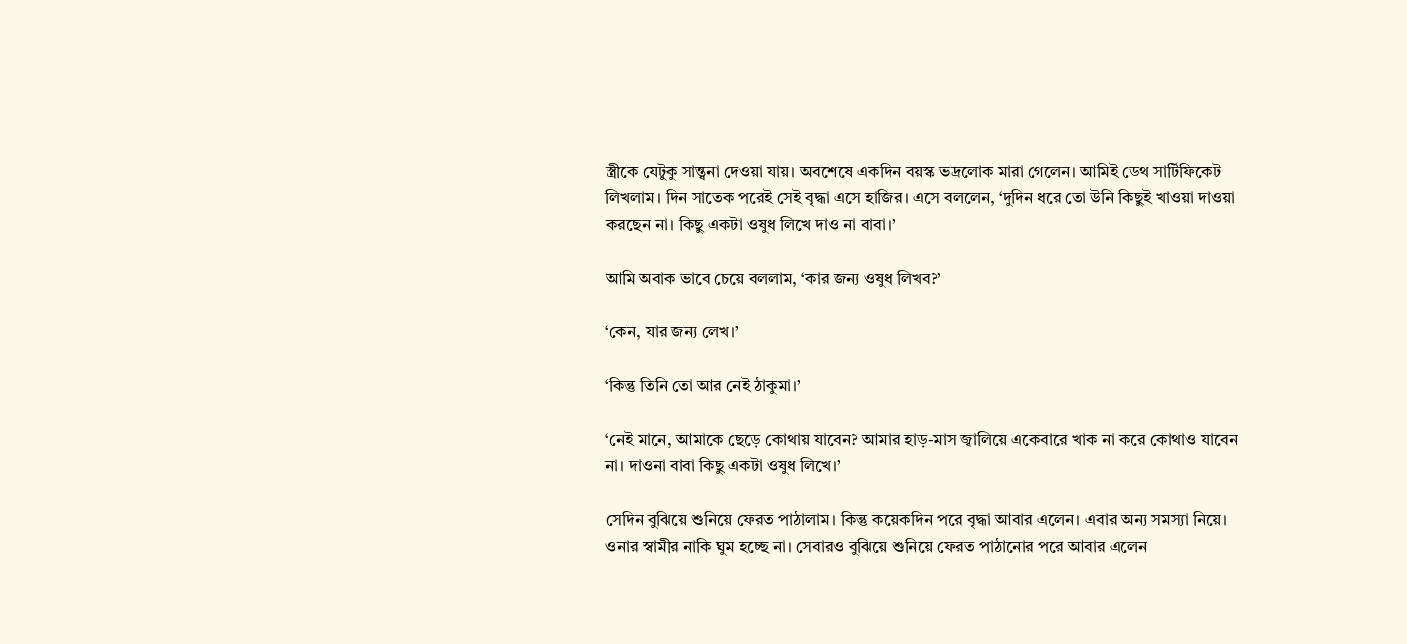স্ত্রীকে যেটুকু সান্ত্বনা দেওয়া যায়। অবশেষে একদিন বয়স্ক ভদ্রলোক মারা গেলেন। আমিই ডেথ সার্টিফিকেট লিখলাম। দিন সাতেক পরেই সেই বৃদ্ধা এসে হাজির। এসে বললেন, ‘দুদিন ধরে তো উনি কিছুই খাওয়া দাওয়া করছেন না। কিছু একটা ওষুধ লিখে দাও না বাবা।’

আমি অবাক ভাবে চেয়ে বললাম, ‘কার জন্য ওষুধ লিখব?’

‘কেন, যার জন্য লেখ।’

‘কিন্তু তিনি তো আর নেই ঠাকুমা।’

‘নেই মানে, আমাকে ছেড়ে কোথায় যাবেন? আমার হাড়-মাস জ্বালিয়ে একেবারে খাক না করে কোথাও যাবেন না। দাওনা বাবা কিছু একটা ওষুধ লিখে।’

সেদিন বুঝিয়ে শুনিয়ে ফেরত পাঠালাম। কিন্তু কয়েকদিন পরে বৃদ্ধা আবার এলেন। এবার অন্য সমস্যা নিয়ে। ওনার স্বামীর নাকি ঘুম হচ্ছে না। সেবারও বুঝিয়ে শুনিয়ে ফেরত পাঠানোর পরে আবার এলেন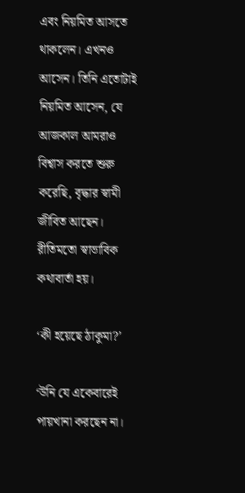এবং নিয়মিত আসতে থাকলেন। এখনও আসেন। তিনি এতোটাই নিয়মিত আসেন, যে আজকাল আমরাও বিশ্বাস করতে শুরু করেছি, বৃদ্ধার স্বামী জীবিত আছেন। রীতিমতো স্বাভাবিক কথাবার্তা হয়।

‘কী হয়েছে ঠাকুমা?’

‘উনি যে একেবারেই পায়খানা করছেন না।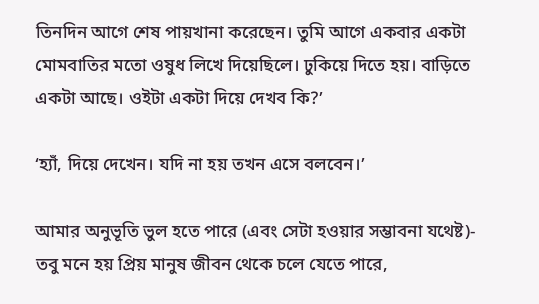তিনদিন আগে শেষ পায়খানা করেছেন। তুমি আগে একবার একটা মোমবাতির মতো ওষুধ লিখে দিয়েছিলে। ঢুকিয়ে দিতে হয়। বাড়িতে একটা আছে। ওইটা একটা দিয়ে দেখব কি?’

‘হ্যাঁ, দিয়ে দেখেন। যদি না হয় তখন এসে বলবেন।’

আমার অনুভূতি ভুল হতে পারে (এবং সেটা হওয়ার সম্ভাবনা যথেষ্ট)- তবু মনে হয় প্রিয় মানুষ জীবন থেকে চলে যেতে পারে,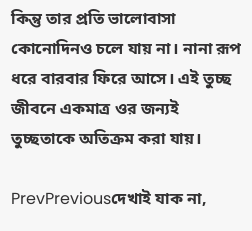কিন্তু তার প্রতি ভালোবাসা কোনোদিনও চলে যায় না। নানা রূপ ধরে বারবার ফিরে আসে। এই তুচ্ছ জীবনে একমাত্র ওর জন্যই তুচ্ছতাকে অতিক্রম করা যায়।

PrevPreviousদেখাই যাক না,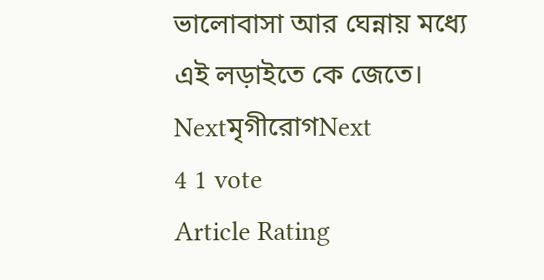ভালোবাসা আর ঘেন্নায় মধ্যে এই লড়াইতে কে জেতে।
NextমৃগীরোগNext
4 1 vote
Article Rating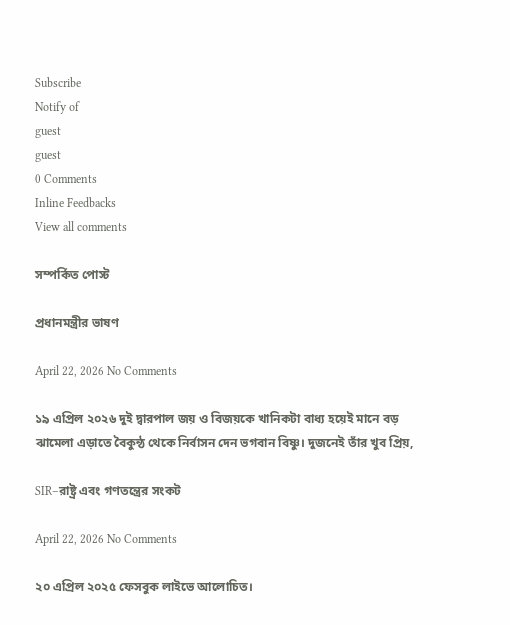Subscribe
Notify of
guest
guest
0 Comments
Inline Feedbacks
View all comments

সম্পর্কিত পোস্ট

প্রধানমন্ত্রীর ভাষণ

April 22, 2026 No Comments

১৯ এপ্রিল ২০২৬ দুই দ্বারপাল জয় ও বিজয়কে খানিকটা বাধ‍্য হয়েই মানে বড় ঝামেলা এড়াতে বৈকুন্ঠ থেকে নির্বাসন দেন ভগবান বিষ্ণু। দুজনেই তাঁর খুব প্রিয়,

SIR–রাষ্ট্র এবং গণতন্ত্রের সংকট

April 22, 2026 No Comments

২০ এপ্রিল ২০২৫ ফেসবুক লাইভে আলোচিত।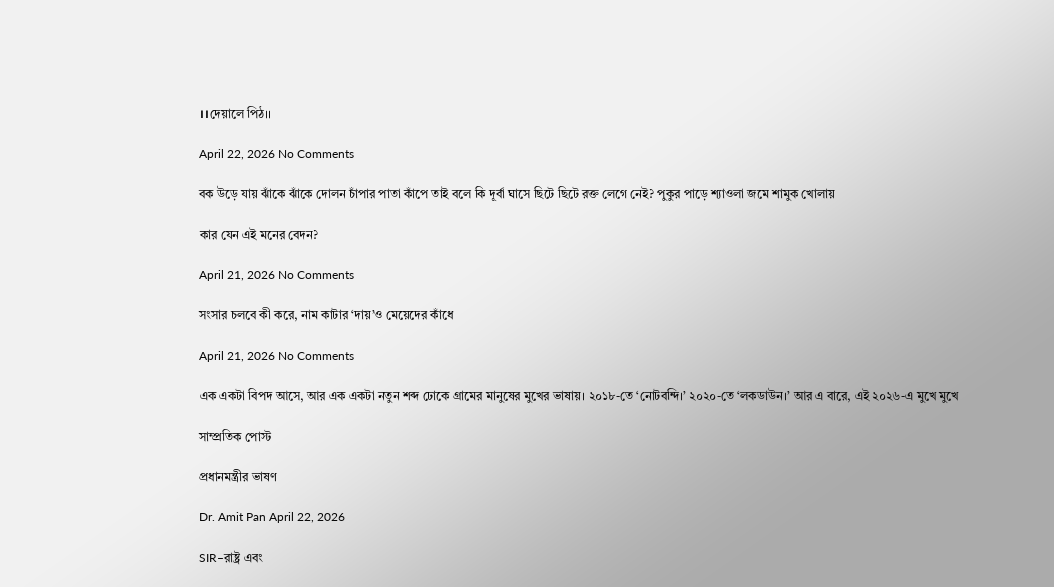।।দেয়ালে পিঠ।।

April 22, 2026 No Comments

বক উড়ে যায় ঝাঁকে ঝাঁকে দোলন চাঁপার পাতা কাঁপে তাই বলে কি দূর্বা ঘাসে ছিটে ছিটে রক্ত লেগে নেই? পুকুর পাড়ে শ্যাওলা জমে শামুক খোলায়

কার যেন এই মনের বেদন?

April 21, 2026 No Comments

সংসার চলবে কী করে, নাম কাটার ‘দায়’ও মেয়েদের কাঁধে

April 21, 2026 No Comments

এক একটা বিপদ আসে, আর এক একটা নতুন শব্দ ঢোকে গ্রামের মানুষের মুখের ভাষায়। ২০১৮-তে ‘নোটবন্দি।’ ২০২০-তে ‘লকডাউন।’ আর এ বারে, এই ২০২৬-এ মুখে মুখে

সাম্প্রতিক পোস্ট

প্রধানমন্ত্রীর ভাষণ

Dr. Amit Pan April 22, 2026

SIR–রাষ্ট্র এবং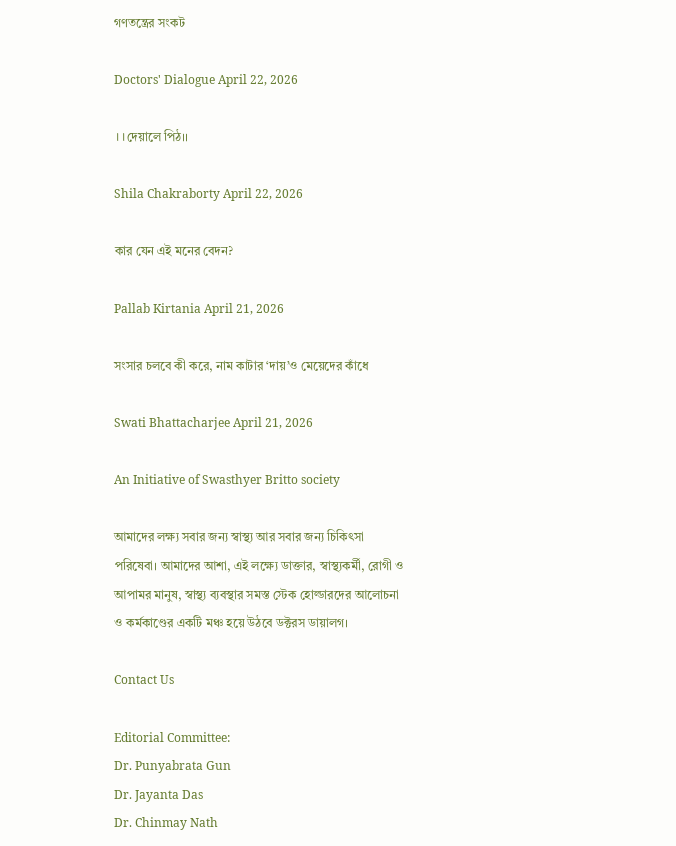গণতন্ত্রের সংকট

Doctors' Dialogue April 22, 2026

।।দেয়ালে পিঠ।।

Shila Chakraborty April 22, 2026

কার যেন এই মনের বেদন?

Pallab Kirtania April 21, 2026

সংসার চলবে কী করে, নাম কাটার ‘দায়’ও মেয়েদের কাঁধে

Swati Bhattacharjee April 21, 2026

An Initiative of Swasthyer Britto society

আমাদের লক্ষ্য সবার জন্য স্বাস্থ্য আর সবার জন্য চিকিৎসা পরিষেবা। আমাদের আশা, এই লক্ষ্যে ডাক্তার, স্বাস্থ্যকর্মী, রোগী ও আপামর মানুষ, স্বাস্থ্য ব্যবস্থার সমস্ত স্টেক হোল্ডারদের আলোচনা ও কর্মকাণ্ডের একটি মঞ্চ হয়ে উঠবে ডক্টরস ডায়ালগ।

Contact Us

Editorial Committee:
Dr. Punyabrata Gun
Dr. Jayanta Das
Dr. Chinmay Nath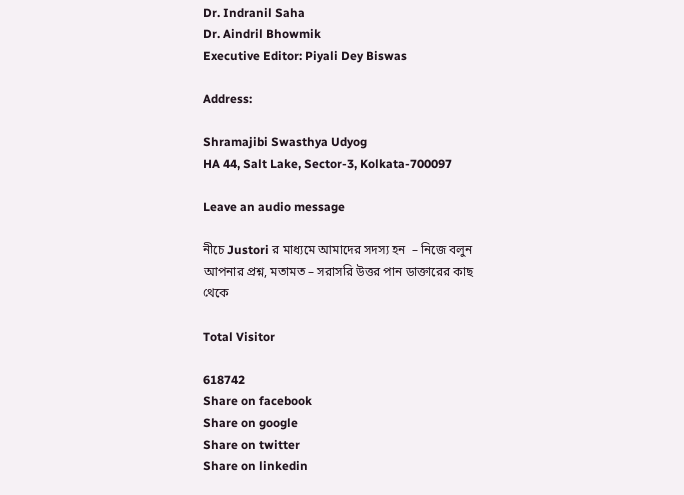Dr. Indranil Saha
Dr. Aindril Bhowmik
Executive Editor: Piyali Dey Biswas

Address:

Shramajibi Swasthya Udyog
HA 44, Salt Lake, Sector-3, Kolkata-700097

Leave an audio message

নীচে Justori র মাধ্যমে আমাদের সদস্য হন  – নিজে বলুন আপনার প্রশ্ন, মতামত – সরাসরি উত্তর পান ডাক্তারের কাছ থেকে

Total Visitor

618742
Share on facebook
Share on google
Share on twitter
Share on linkedin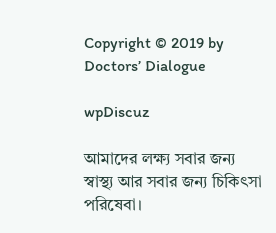Copyright © 2019 by Doctors’ Dialogue

wpDiscuz

আমাদের লক্ষ্য সবার জন্য স্বাস্থ্য আর সবার জন্য চিকিৎসা পরিষেবা।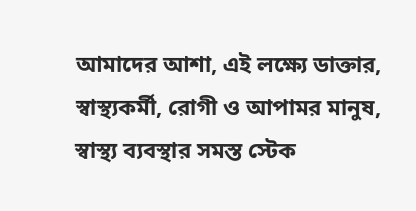আমাদের আশা, এই লক্ষ্যে ডাক্তার, স্বাস্থ্যকর্মী, রোগী ও আপামর মানুষ, স্বাস্থ্য ব্যবস্থার সমস্ত স্টেক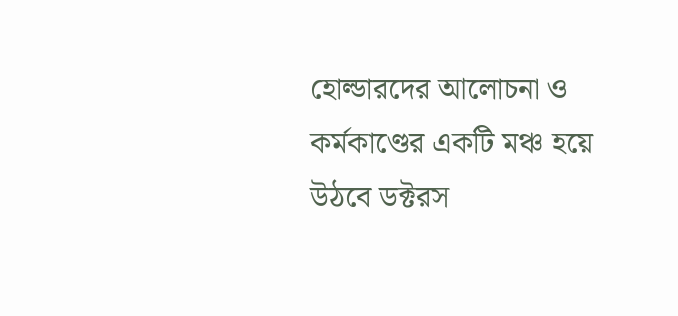হোল্ডারদের আলোচনা ও কর্মকাণ্ডের একটি মঞ্চ হয়ে উঠবে ডক্টরস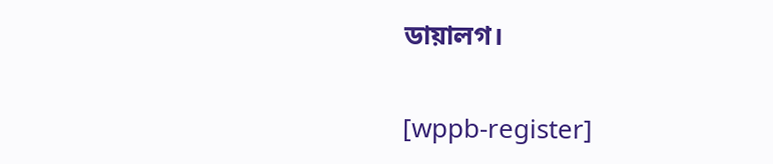ডায়ালগ।

[wppb-register]